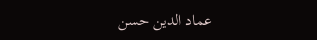عماد الدين حسن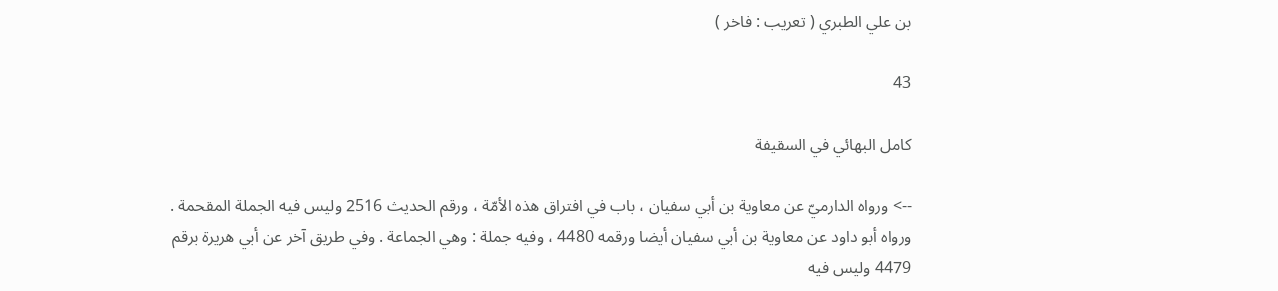بن علي الطبري ( تعريب : فاخر )

43

كامل البهائي في السقيفة

--> ورواه الدارميّ عن معاوية بن أبي سفيان ، باب في افتراق هذه الأمّة ، ورقم الحديث 2516 وليس فيه الجملة المقحمة . ورواه أبو داود عن معاوية بن أبي سفيان أيضا ورقمه 4480 ، وفيه جملة : وهي الجماعة . وفي طريق آخر عن أبي هريرة برقم 4479 وليس فيه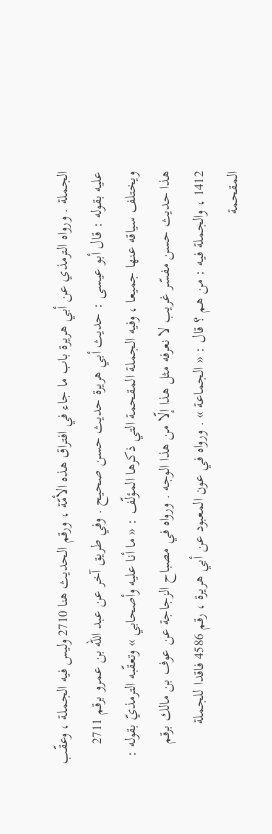الجملة . ورواه الترمذي عن أبي هريرة باب ما جاء في افتراق هذه الأمّة ، ورقم الحديث هنا 2710 وليس فيه الجملة ، وعقّب عليه بقوله : قال أبو عيسى : حديث أبي هريرة حديث حسن صحيح . وفي طريق آخر عن عبد اللّه بن عمرو برقم 2711 ويختلف سياقه عنها جميعا ، وفيه الجملة المقحمة التي ذكرها المؤلّف : « ما أنا عليه وأصحابي » وتعقّبه الترمذيّ بقوله : هذا حديث حسن مفسّر غريب لا نعرفه مثل هذا إلّا من هذا الوجه . ورواه في مصباح الزجاجة عن عوف بن مالك برقم 1412 ، والجملة فيه : من هم ؟ قال : « الجماعة » . ورواه في عون المعبود عن أبي هريرة ، رقم 4586 فاقدا للجملة المقحمة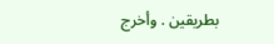بطريقين . وأخرج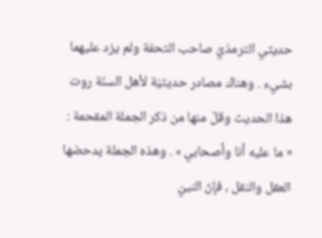حديثي الترمذيّ صاحب التحفة ولم يزد عليهما بشيء . وهناك مصادر حديثيّة لأهل السنّة روت هذا الحديث وقلّ منها من ذكر الجملة المقحمة : « ما عليه أنا وأصحابي » . وهذه الجملة يدحضها العقل والنقل ، فإنّ النبيّ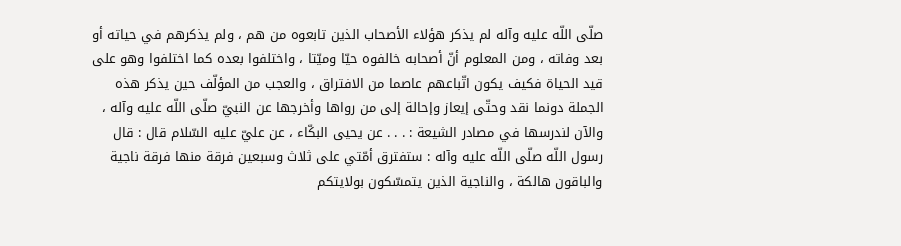صلّى اللّه عليه وآله لم يذكر هؤلاء الأصحاب الذين تابعوه من هم ، ولم يذكرهم في حياته أو بعد وفاته ، ومن المعلوم أنّ أصحابه خالفوه حيّا وميّتا ، واختلفوا بعده كما اختلفوا وهو على قيد الحياة فكيف يكون اتّباعهم عاصما من الافتراق ، والعجب من المؤلّف حين يذكر هذه الجملة دونما نقد وحتّى إيعاز وإحالة إلى من رواها وأخرجها عن النبيّ صلّى اللّه عليه وآله ، والآن لندرسها في مصادر الشيعة : . . . عن يحيى البكّاء ، عن عليّ عليه السّلام قال : قال رسول اللّه صلّى اللّه عليه وآله : ستفترق أمّتي على ثلاث وسبعين فرقة منها فرقة ناجية والباقون هالكة ، والناجية الذين يتمسّكون بولايتكم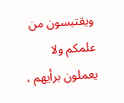ويقتبسون من علمكم ولا يعملون برأيهم ،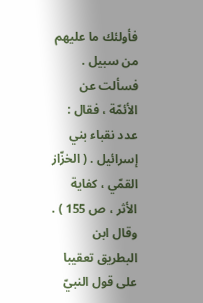فأولئك ما عليهم من سبيل . فسألت عن الأئمّة ، فقال : عدد نقباء بني إسرائيل . ( الخزّاز القمّي ، كفاية الأثر ، ص 155 ) . وقال ابن البطريق تعقيبا على قول النبيّ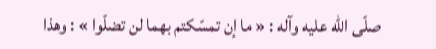صلّى اللّه عليه وآله : « ما إن تمسّكتم بهما لن تضلّوا » : وهذا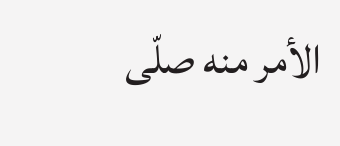الأمر منه صلّى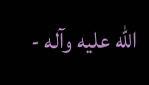اللّه عليه وآله -